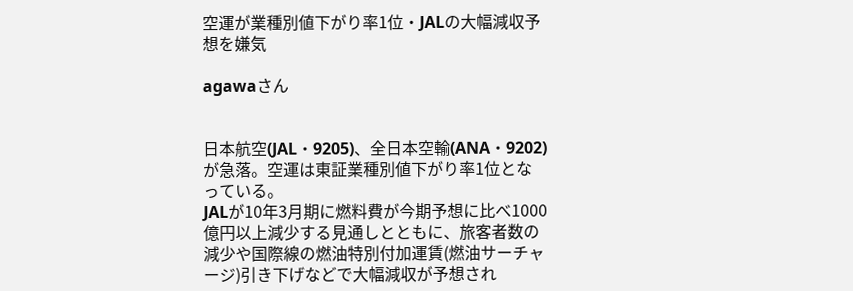空運が業種別値下がり率1位・JALの大幅減収予想を嫌気

agawaさん


日本航空(JAL・9205)、全日本空輸(ANA・9202)が急落。空運は東証業種別値下がり率1位となっている。
JALが10年3月期に燃料費が今期予想に比べ1000億円以上減少する見通しとともに、旅客者数の減少や国際線の燃油特別付加運賃(燃油サーチャージ)引き下げなどで大幅減収が予想され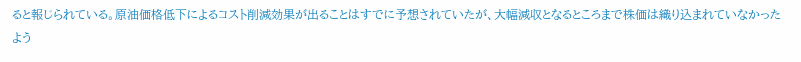ると報じられている。原油価格低下によるコスト削減効果が出ることはすでに予想されていたが、大幅減収となるところまで株価は織り込まれていなかったよう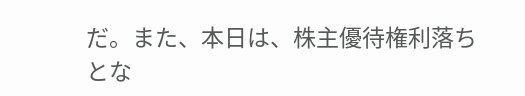だ。また、本日は、株主優待権利落ちとな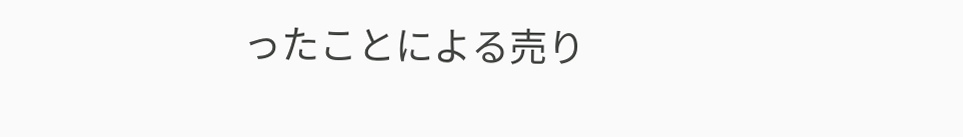ったことによる売り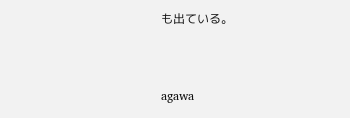も出ている。


agawa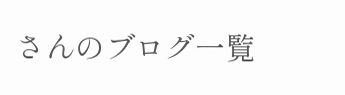さんのブログ一覧